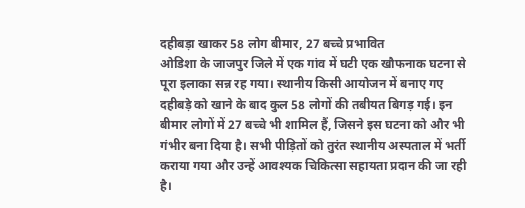दहीबड़ा खाकर 58 लोग बीमार, 27 बच्चे प्रभावित
ओडिशा के जाजपुर जिले में एक गांव में घटी एक खौफनाक घटना से पूरा इलाका सन्न रह गया। स्थानीय किसी आयोजन में बनाए गए दहीबड़े को खाने के बाद कुल 58 लोगों की तबीयत बिगड़ गई। इन बीमार लोगों में 27 बच्चे भी शामिल हैं, जिसने इस घटना को और भी गंभीर बना दिया है। सभी पीड़ितों को तुरंत स्थानीय अस्पताल में भर्ती कराया गया और उन्हें आवश्यक चिकित्सा सहायता प्रदान की जा रही है।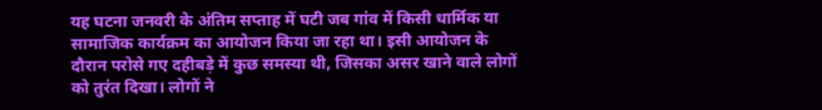यह घटना जनवरी के अंतिम सप्ताह में घटी जब गांव में किसी धार्मिक या सामाजिक कार्यक्रम का आयोजन किया जा रहा था। इसी आयोजन के दौरान परोसे गए दहीबड़े में कुछ समस्या थी, जिसका असर खाने वाले लोगों को तुरंत दिखा। लोगों ने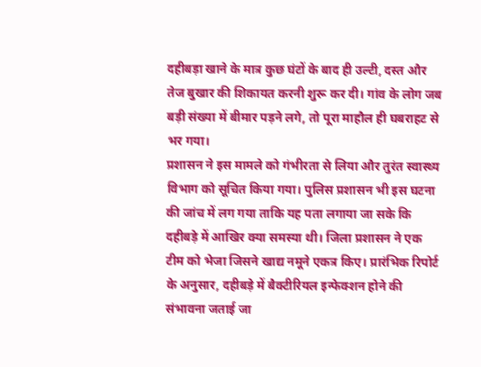दहीबड़ा खाने के मात्र कुछ घंटों के बाद ही उल्टी, दस्त और तेज बुखार की शिकायत करनी शुरू कर दी। गांव के लोग जब बड़ी संख्या में बीमार पड़ने लगे, तो पूरा माहौल ही घबराहट से भर गया।
प्रशासन ने इस मामले को गंभीरता से लिया और तुरंत स्वास्थ्य विभाग को सूचित किया गया। पुलिस प्रशासन भी इस घटना की जांच में लग गया ताकि यह पता लगाया जा सके कि दहीबड़े में आखिर क्या समस्या थी। जिला प्रशासन ने एक टीम को भेजा जिसने खाद्य नमूने एकत्र किए। प्रारंभिक रिपोर्ट के अनुसार, दहीबड़े में बैक्टीरियल इन्फेक्शन होने की संभावना जताई जा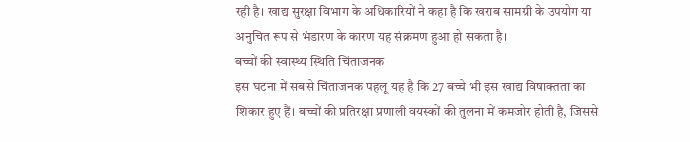रही है। खाद्य सुरक्षा विभाग के अधिकारियों ने कहा है कि खराब सामग्री के उपयोग या अनुचित रूप से भंडारण के कारण यह संक्रमण हुआ हो सकता है।
बच्चों की स्वास्थ्य स्थिति चिंताजनक
इस घटना में सबसे चिंताजनक पहलू यह है कि 27 बच्चे भी इस खाद्य विषाक्तता का शिकार हुए हैं। बच्चों की प्रतिरक्षा प्रणाली वयस्कों की तुलना में कमजोर होती है, जिससे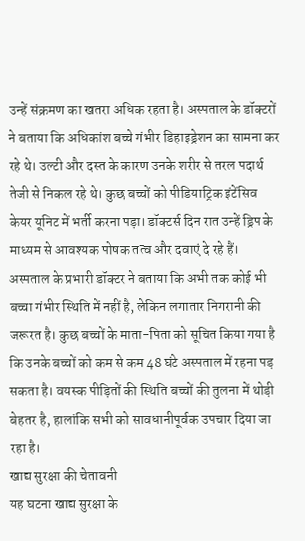उन्हें संक्रमण का खतरा अधिक रहता है। अस्पताल के डॉक्टरों ने बताया कि अधिकांश बच्चे गंभीर डिहाइड्रेशन का सामना कर रहे थे। उल्टी और दस्त के कारण उनके शरीर से तरल पदार्थ तेजी से निकल रहे थे। कुछ बच्चों को पीडियाट्रिक इंटेंसिव केयर यूनिट में भर्ती करना पड़ा। डॉक्टर्स दिन रात उन्हें ड्रिप के माध्यम से आवश्यक पोषक तत्व और दवाएं दे रहे हैं।
अस्पताल के प्रभारी डॉक्टर ने बताया कि अभी तक कोई भी बच्चा गंभीर स्थिति में नहीं है, लेकिन लगातार निगरानी की जरूरत है। कुछ बच्चों के माता-पिता को सूचित किया गया है कि उनके बच्चों को कम से कम 48 घंटे अस्पताल में रहना पड़ सकता है। वयस्क पीड़ितों की स्थिति बच्चों की तुलना में थोड़ी बेहतर है, हालांकि सभी को सावधानीपूर्वक उपचार दिया जा रहा है।
खाद्य सुरक्षा की चेतावनी
यह घटना खाद्य सुरक्षा के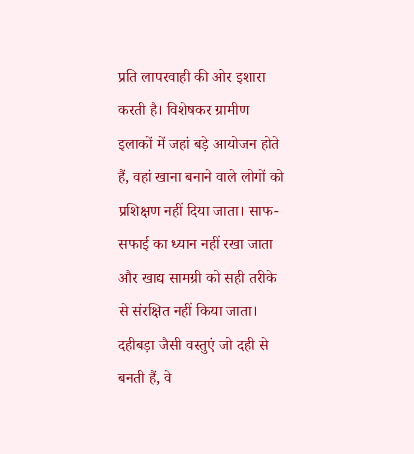प्रति लापरवाही की ओर इशारा करती है। विशेषकर ग्रामीण इलाकों में जहां बड़े आयोजन होते हैं, वहां खाना बनाने वाले लोगों को प्रशिक्षण नहीं दिया जाता। साफ-सफाई का ध्यान नहीं रखा जाता और खाद्य सामग्री को सही तरीके से संरक्षित नहीं किया जाता। दहीबड़ा जैसी वस्तुएं जो दही से बनती हैं, वे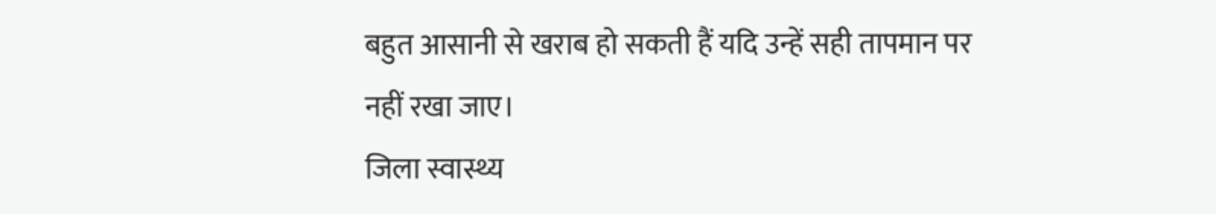बहुत आसानी से खराब हो सकती हैं यदि उन्हें सही तापमान पर नहीं रखा जाए।
जिला स्वास्थ्य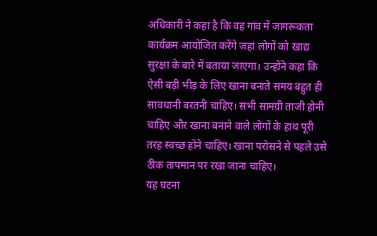अधिकारी ने कहा है कि वह गांव में जागरूकता कार्यक्रम आयोजित करेंगे जहां लोगों को खाद्य सुरक्षा के बारे में बताया जाएगा। उन्होंने कहा कि ऐसी बड़ी भीड़ के लिए खाना बनाते समय बहुत ही सावधानी बरतनी चाहिए। सभी सामग्री ताजी होनी चाहिए और खाना बनाने वाले लोगों के हाथ पूरी तरह स्वच्छ होने चाहिए। खाना परोसने से पहले उसे ठीक तापमान पर रखा जाना चाहिए।
यह घटना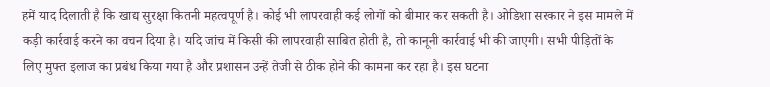हमें याद दिलाती है कि खाद्य सुरक्षा कितनी महत्वपूर्ण है। कोई भी लापरवाही कई लोगों को बीमार कर सकती है। ओडिशा सरकार ने इस मामले में कड़ी कार्रवाई करने का वचन दिया है। यदि जांच में किसी की लापरवाही साबित होती है, तो कानूनी कार्रवाई भी की जाएगी। सभी पीड़ितों के लिए मुफ्त इलाज का प्रबंध किया गया है और प्रशासन उन्हें तेजी से ठीक होने की कामना कर रहा है। इस घटना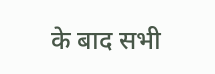के बाद सभी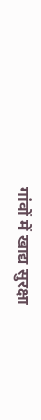गांवों में खाद्य सुरक्षा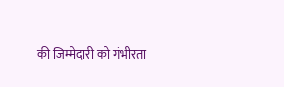की जिम्मेदारी को गंभीरता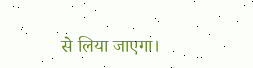से लिया जाएगा।